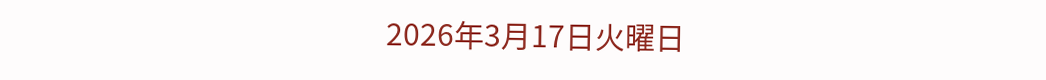2026年3月17日火曜日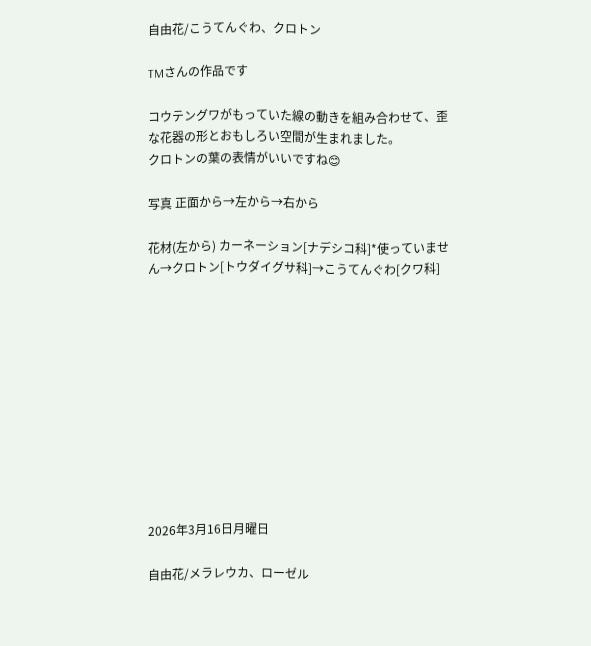自由花/こうてんぐわ、クロトン

TMさんの作品です

コウテングワがもっていた線の動きを組み合わせて、歪な花器の形とおもしろい空間が生まれました。
クロトンの葉の表情がいいですね😊

写真 正面から→左から→右から

花材(左から) カーネーション[ナデシコ科]*使っていません→クロトン[トウダイグサ科]→こうてんぐわ[クワ科]











2026年3月16日月曜日

自由花/メラレウカ、ローゼル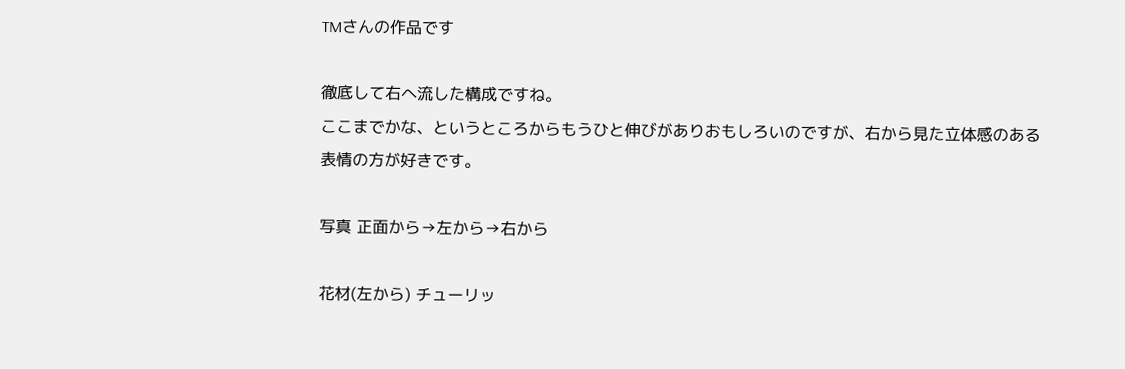TMさんの作品です

徹底して右へ流した構成ですね。
ここまでかな、というところからもうひと伸びがありおもしろいのですが、右から見た立体感のある表情の方が好きです。

写真 正面から→左から→右から

花材(左から) チューリッ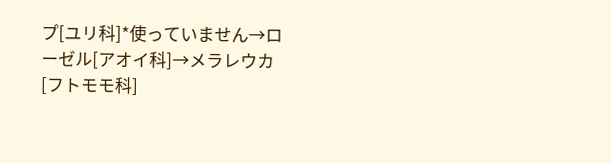プ[ユリ科]*使っていません→ローゼル[アオイ科]→メラレウカ[フトモモ科]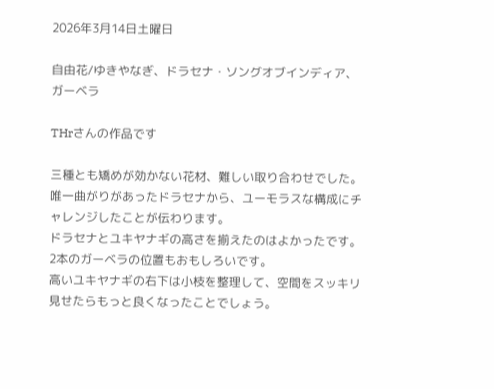2026年3月14日土曜日

自由花/ゆきやなぎ、ドラセナ・ソングオブインディア、ガーベラ

THrさんの作品です

三種とも矯めが効かない花材、難しい取り合わせでした。
唯一曲がりがあったドラセナから、ユーモラスな構成にチャレンジしたことが伝わります。
ドラセナとユキヤナギの高さを揃えたのはよかったです。
2本のガーベラの位置もおもしろいです。
高いユキヤナギの右下は小枝を整理して、空間をスッキリ見せたらもっと良くなったことでしょう。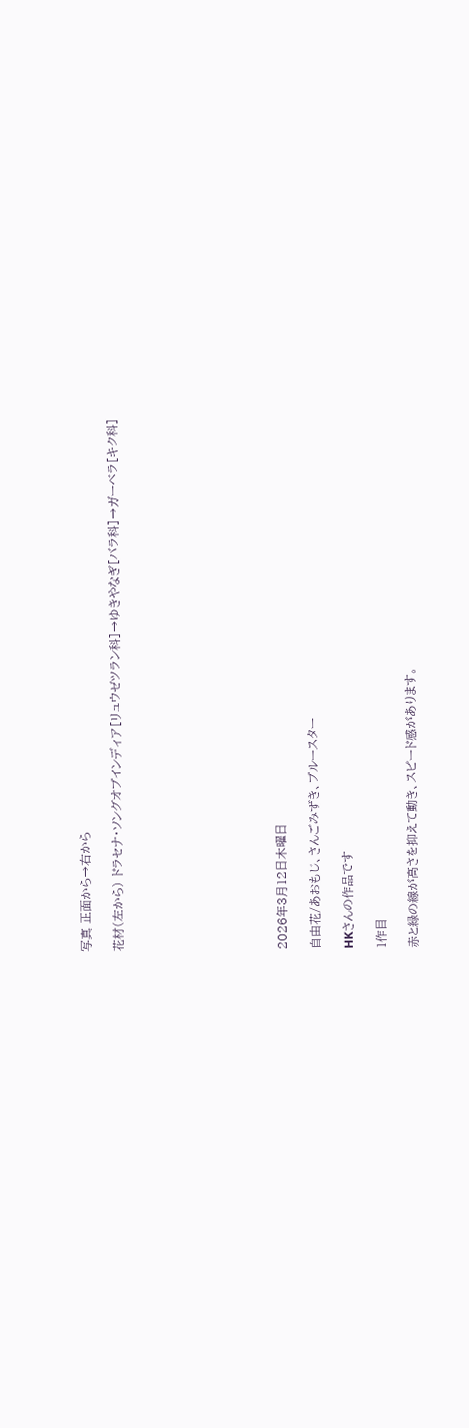写真 正面から→右から

花材(左から) ドラセナ・ソングオブインディア[リュウゼツラン科]→ゆきやなぎ[バラ科]→ガーベラ[キク科]









2026年3月12日木曜日

自由花/あおもじ、さんごみずき、ブルースター

HKさんの作品です

1作目

赤と緑の線が高さを抑えて動き、スピード感があります。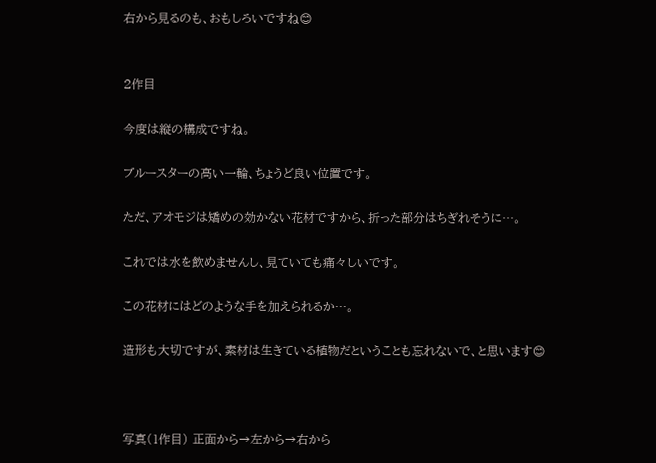右から見るのも、おもしろいですね😊


2作目

今度は縦の構成ですね。

ブルースターの高い一輪、ちょうど良い位置です。

ただ、アオモジは矯めの効かない花材ですから、折った部分はちぎれそうに…。

これでは水を飲めませんし、見ていても痛々しいです。

この花材にはどのような手を加えられるか…。

造形も大切ですが、素材は生きている植物だということも忘れないで、と思います😊



写真(1作目) 正面から→左から→右から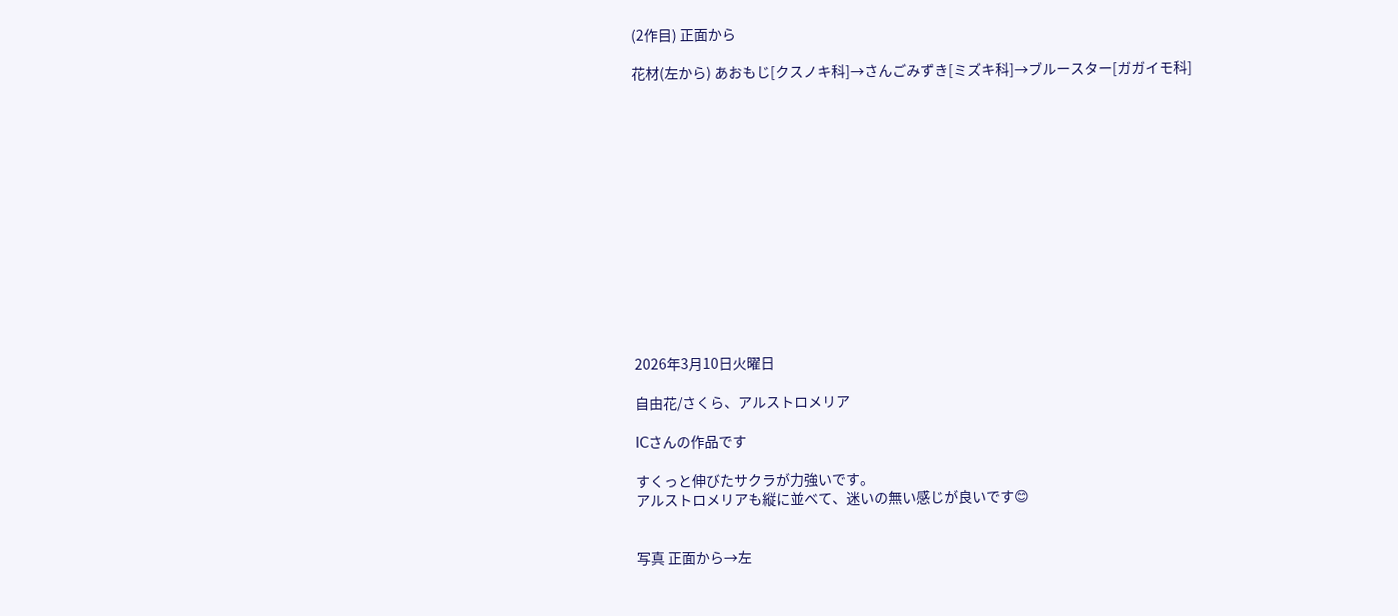(2作目) 正面から

花材(左から) あおもじ[クスノキ科]→さんごみずき[ミズキ科]→ブルースター[ガガイモ科]














2026年3月10日火曜日

自由花/さくら、アルストロメリア

ICさんの作品です

すくっと伸びたサクラが力強いです。
アルストロメリアも縦に並べて、迷いの無い感じが良いです😊


写真 正面から→左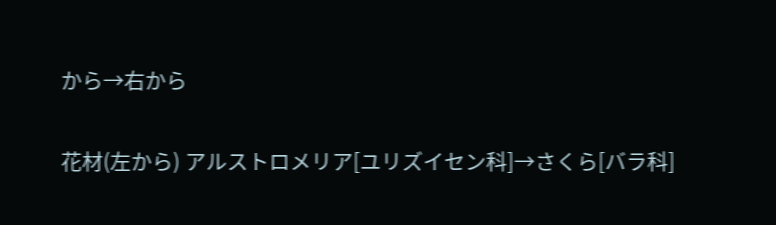から→右から

花材(左から) アルストロメリア[ユリズイセン科]→さくら[バラ科]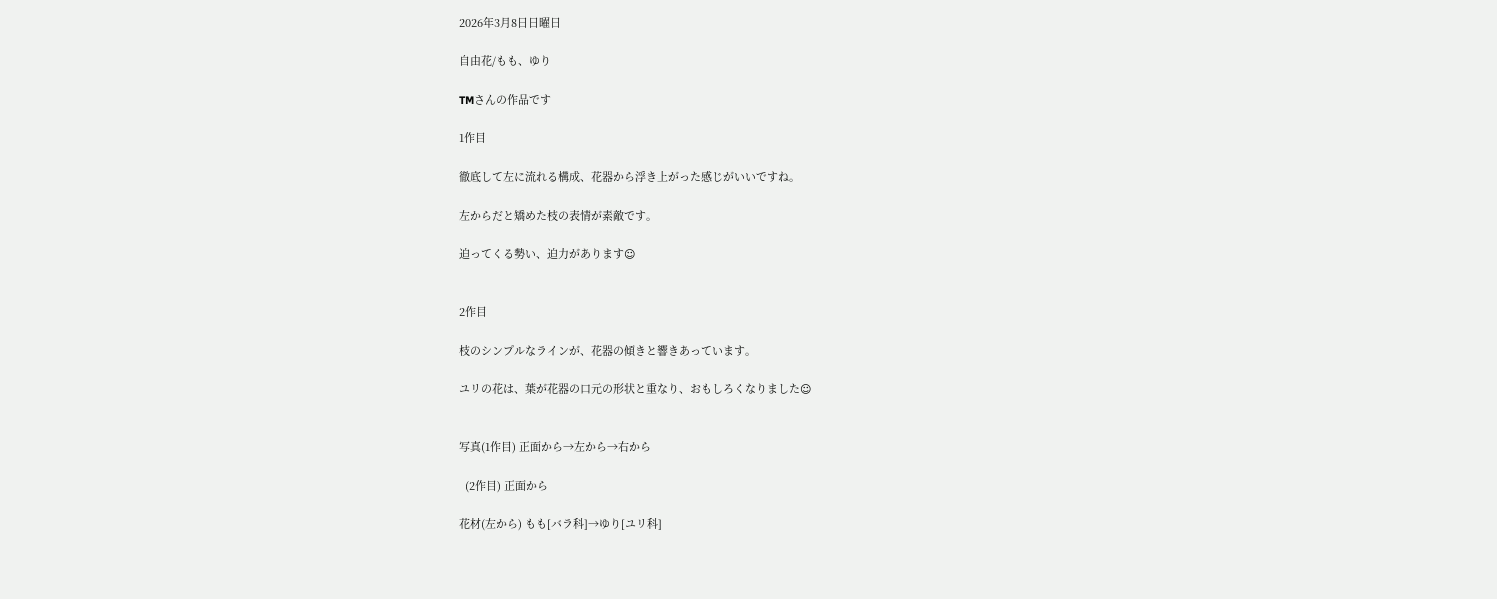2026年3月8日日曜日

自由花/もも、ゆり

TMさんの作品です

1作目

徹底して左に流れる構成、花器から浮き上がった感じがいいですね。

左からだと矯めた枝の表情が素敵です。

迫ってくる勢い、迫力があります☺


2作目

枝のシンプルなラインが、花器の傾きと響きあっています。

ユリの花は、葉が花器の口元の形状と重なり、おもしろくなりました☺


写真(1作目) 正面から→左から→右から

  (2作目) 正面から

花材(左から) もも[バラ科]→ゆり[ユリ科]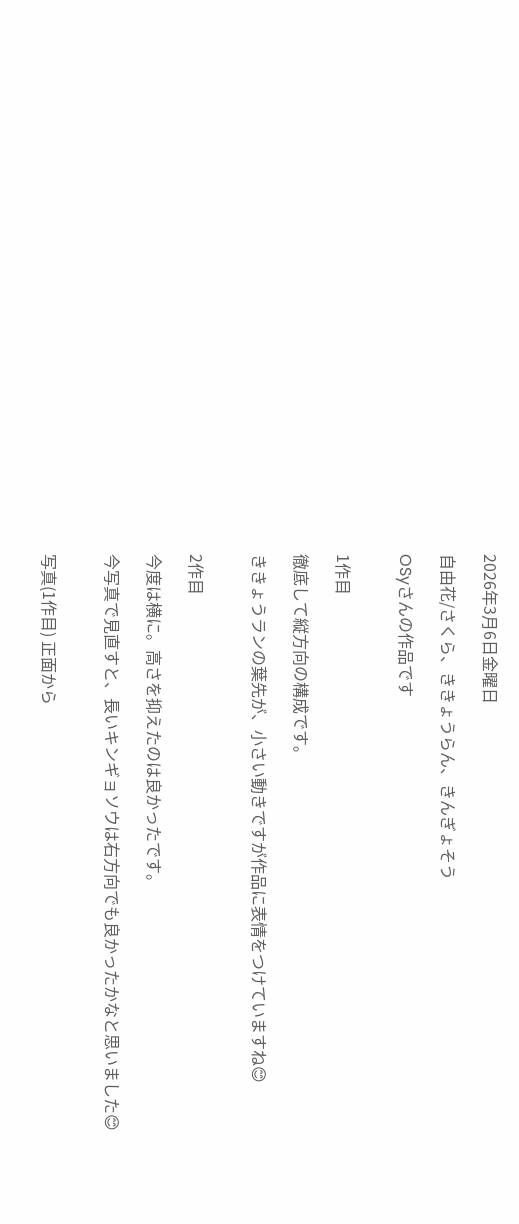2026年3月6日金曜日

自由花/さくら、ききょうらん、きんぎょそう

OSyさんの作品です


1作目

徹底して縦方向の構成です。

ききょうランの葉先が、小さい動きですが作品に表情をつけていますね😊


2作目

今度は横に。高さを抑えたのは良かったです。

今写真で見直すと、長いキンギョソウは右方向でも良かったかなと思いました😊


写真(1作目) 正面から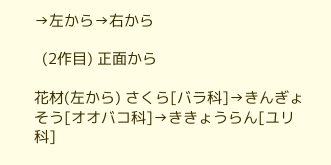→左から→右から

  (2作目) 正面から

花材(左から) さくら[バラ科]→きんぎょそう[オオバコ科]→ききょうらん[ユリ科]